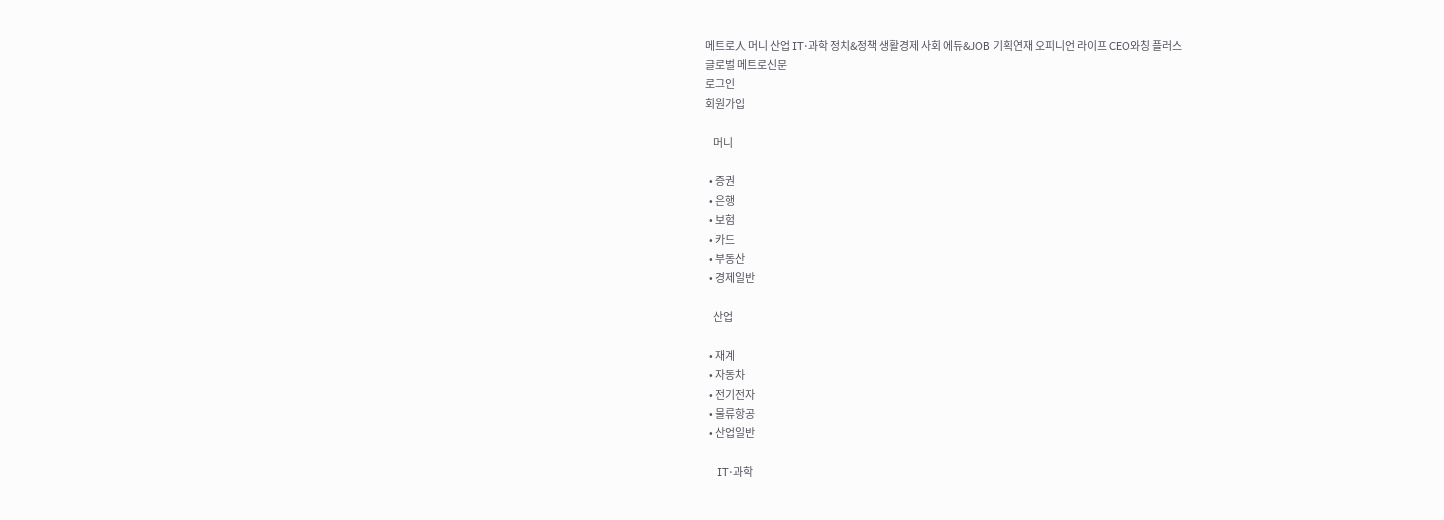메트로人 머니 산업 IT·과학 정치&정책 생활경제 사회 에듀&JOB 기획연재 오피니언 라이프 CEO와칭 플러스
글로벌 메트로신문
로그인
회원가입

    머니

  • 증권
  • 은행
  • 보험
  • 카드
  • 부동산
  • 경제일반

    산업

  • 재계
  • 자동차
  • 전기전자
  • 물류항공
  • 산업일반

    IT·과학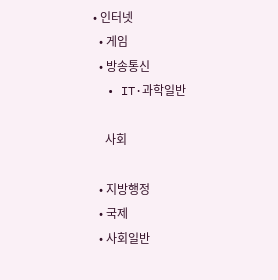• 인터넷
  • 게임
  • 방송통신
  • IT·과학일반

    사회

  • 지방행정
  • 국제
  • 사회일반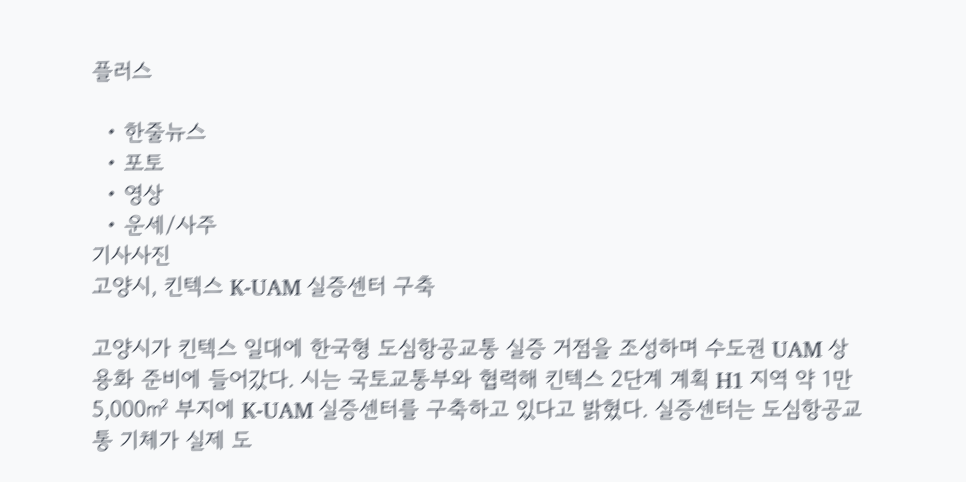플러스

  • 한줄뉴스
  • 포토
  • 영상
  • 운세/사주
기사사진
고양시, 킨텍스 K-UAM 실증센터 구축

고양시가 킨텍스 일대에 한국형 도심항공교통 실증 거점을 조성하며 수도권 UAM 상용화 준비에 들어갔다. 시는 국토교통부와 협력해 킨텍스 2단계 계획 H1 지역 약 1만5,000㎡ 부지에 K-UAM 실증센터를 구축하고 있다고 밝혔다. 실증센터는 도심항공교통 기체가 실제 도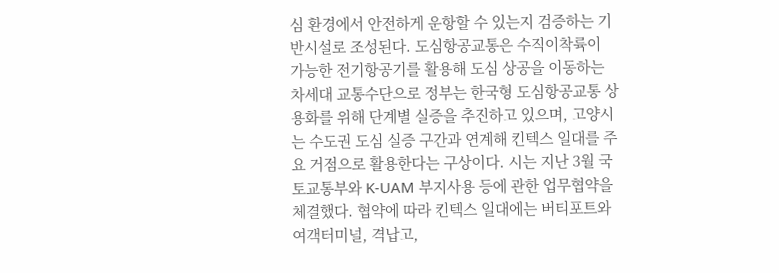심 환경에서 안전하게 운항할 수 있는지 검증하는 기반시설로 조성된다. 도심항공교통은 수직이착륙이 가능한 전기항공기를 활용해 도심 상공을 이동하는 차세대 교통수단으로 정부는 한국형 도심항공교통 상용화를 위해 단계별 실증을 추진하고 있으며, 고양시는 수도권 도심 실증 구간과 연계해 킨텍스 일대를 주요 거점으로 활용한다는 구상이다. 시는 지난 3월 국토교통부와 K-UAM 부지사용 등에 관한 업무협약을 체결했다. 협약에 따라 킨텍스 일대에는 버티포트와 여객터미널, 격납고,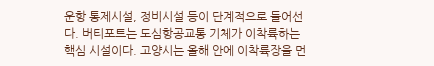운항 통제시설, 정비시설 등이 단계적으로 들어선다. 버티포트는 도심항공교통 기체가 이착륙하는 핵심 시설이다. 고양시는 올해 안에 이착륙장을 먼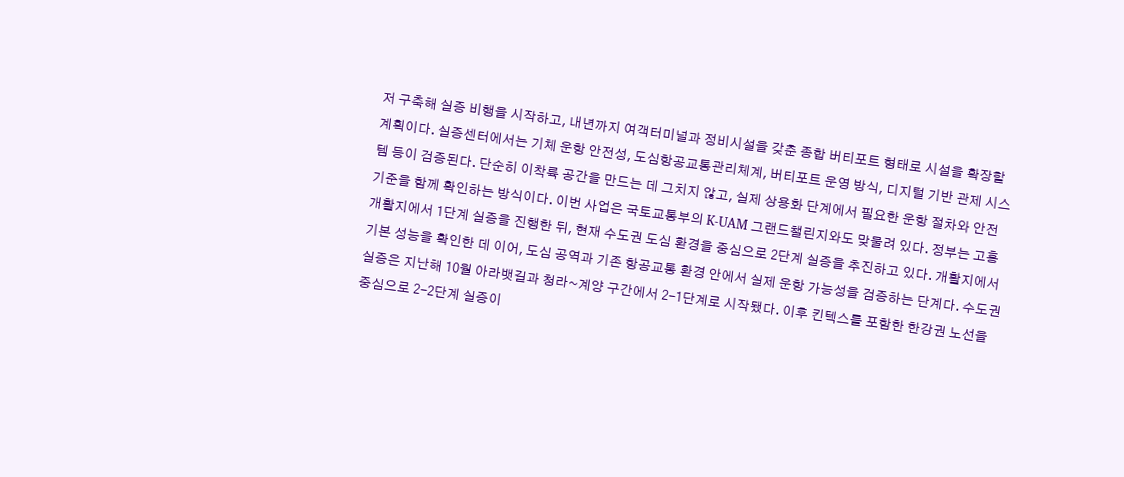저 구축해 실증 비행을 시작하고, 내년까지 여객터미널과 정비시설을 갖춘 종합 버티포트 형태로 시설을 확장할 계획이다. 실증센터에서는 기체 운항 안전성, 도심항공교통관리체계, 버티포트 운영 방식, 디지털 기반 관제 시스템 등이 검증된다. 단순히 이착륙 공간을 만드는 데 그치지 않고, 실제 상용화 단계에서 필요한 운항 절차와 안전 기준을 함께 확인하는 방식이다. 이번 사업은 국토교통부의 K-UAM 그랜드챌린지와도 맞물려 있다. 정부는 고흥 개활지에서 1단계 실증을 진행한 뒤, 현재 수도권 도심 환경을 중심으로 2단계 실증을 추진하고 있다. 개활지에서 기본 성능을 확인한 데 이어, 도심 공역과 기존 항공교통 환경 안에서 실제 운항 가능성을 검증하는 단계다. 수도권 실증은 지난해 10월 아라뱃길과 청라~계양 구간에서 2-1단계로 시작됐다. 이후 킨텍스를 포함한 한강권 노선을 중심으로 2-2단계 실증이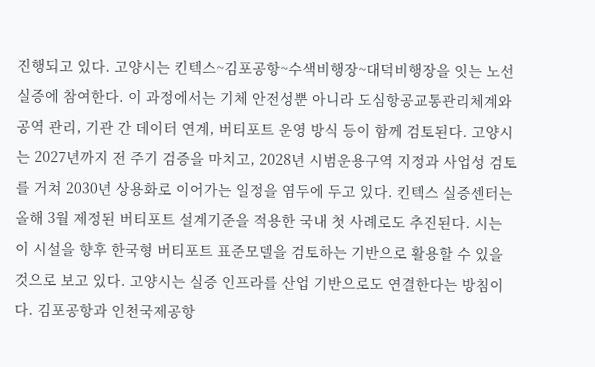진행되고 있다. 고양시는 킨텍스~김포공항~수색비행장~대덕비행장을 잇는 노선 실증에 참여한다. 이 과정에서는 기체 안전성뿐 아니라 도심항공교통관리체계와 공역 관리, 기관 간 데이터 연계, 버티포트 운영 방식 등이 함께 검토된다. 고양시는 2027년까지 전 주기 검증을 마치고, 2028년 시범운용구역 지정과 사업성 검토를 거쳐 2030년 상용화로 이어가는 일정을 염두에 두고 있다. 킨텍스 실증센터는 올해 3월 제정된 버티포트 설계기준을 적용한 국내 첫 사례로도 추진된다. 시는 이 시설을 향후 한국형 버티포트 표준모델을 검토하는 기반으로 활용할 수 있을 것으로 보고 있다. 고양시는 실증 인프라를 산업 기반으로도 연결한다는 방침이다. 김포공항과 인천국제공항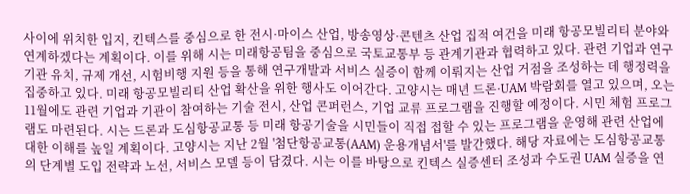사이에 위치한 입지, 킨텍스를 중심으로 한 전시·마이스 산업, 방송영상·콘텐츠 산업 집적 여건을 미래 항공모빌리티 분야와 연계하겠다는 계획이다. 이를 위해 시는 미래항공팀을 중심으로 국토교통부 등 관계기관과 협력하고 있다. 관련 기업과 연구기관 유치, 규제 개선, 시험비행 지원 등을 통해 연구개발과 서비스 실증이 함께 이뤄지는 산업 거점을 조성하는 데 행정력을 집중하고 있다. 미래 항공모빌리티 산업 확산을 위한 행사도 이어간다. 고양시는 매년 드론·UAM 박람회를 열고 있으며, 오는 11월에도 관련 기업과 기관이 참여하는 기술 전시, 산업 콘퍼런스, 기업 교류 프로그램을 진행할 예정이다. 시민 체험 프로그램도 마련된다. 시는 드론과 도심항공교통 등 미래 항공기술을 시민들이 직접 접할 수 있는 프로그램을 운영해 관련 산업에 대한 이해를 높일 계획이다. 고양시는 지난 2월 '첨단항공교통(AAM) 운용개념서'를 발간했다. 해당 자료에는 도심항공교통의 단계별 도입 전략과 노선, 서비스 모델 등이 담겼다. 시는 이를 바탕으로 킨텍스 실증센터 조성과 수도권 UAM 실증을 연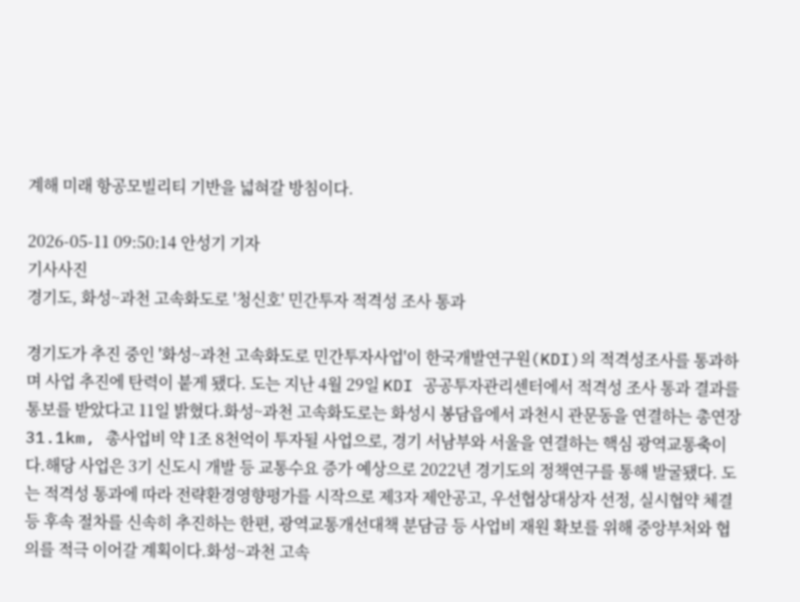계해 미래 항공모빌리티 기반을 넓혀갈 방침이다.

2026-05-11 09:50:14 안성기 기자
기사사진
경기도, 화성~과천 고속화도로 '청신호' 민간투자 적격성 조사 통과

경기도가 추진 중인 '화성~과천 고속화도로 민간투자사업'이 한국개발연구원(KDI)의 적격성조사를 통과하며 사업 추진에 탄력이 붙게 됐다. 도는 지난 4월 29일 KDI 공공투자관리센터에서 적격성 조사 통과 결과를 통보를 받았다고 11일 밝혔다.화성~과천 고속화도로는 화성시 봉담읍에서 과천시 관문동을 연결하는 총연장 31.1km, 총사업비 약 1조 8천억이 투자될 사업으로, 경기 서남부와 서울을 연결하는 핵심 광역교통축이다.해당 사업은 3기 신도시 개발 등 교통수요 증가 예상으로 2022년 경기도의 정책연구를 통해 발굴됐다. 도는 적격성 통과에 따라 전략환경영향평가를 시작으로 제3자 제안공고, 우선협상대상자 선정, 실시협약 체결 등 후속 절차를 신속히 추진하는 한편, 광역교통개선대책 분담금 등 사업비 재원 확보를 위해 중앙부처와 협의를 적극 이어갈 계획이다.화성~과천 고속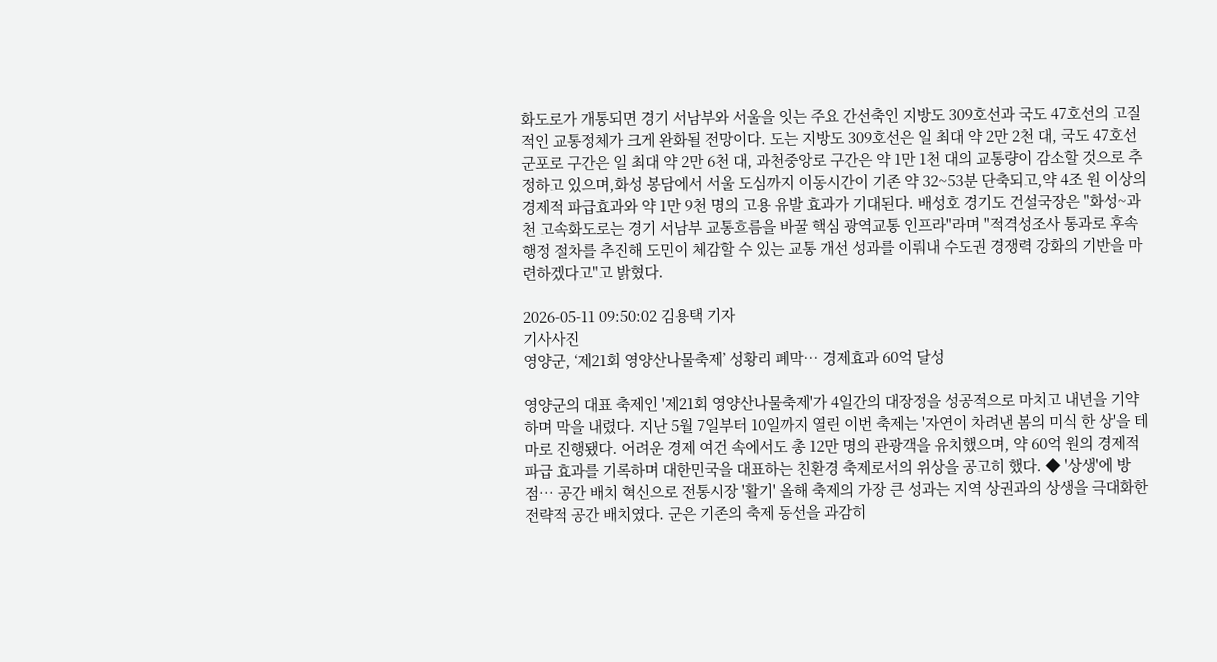화도로가 개통되면 경기 서남부와 서울을 잇는 주요 간선축인 지방도 309호선과 국도 47호선의 고질적인 교통정체가 크게 완화될 전망이다. 도는 지방도 309호선은 일 최대 약 2만 2천 대, 국도 47호선 군포로 구간은 일 최대 약 2만 6천 대, 과천중앙로 구간은 약 1만 1천 대의 교통량이 감소할 것으로 추정하고 있으며,화성 봉담에서 서울 도심까지 이동시간이 기존 약 32~53분 단축되고,약 4조 원 이상의 경제적 파급효과와 약 1만 9천 명의 고용 유발 효과가 기대된다. 배성호 경기도 건설국장은 "화성~과천 고속화도로는 경기 서남부 교통흐름을 바꿀 핵심 광역교통 인프라"라며 "적격성조사 통과로 후속 행정 절차를 추진해 도민이 체감할 수 있는 교통 개선 성과를 이뤄내 수도권 경쟁력 강화의 기반을 마련하겠다고"고 밝혔다.

2026-05-11 09:50:02 김용택 기자
기사사진
영양군, ‘제21회 영양산나물축제’ 성황리 폐막… 경제효과 60억 달성

영양군의 대표 축제인 '제21회 영양산나물축제'가 4일간의 대장정을 성공적으로 마치고 내년을 기약하며 막을 내렸다. 지난 5월 7일부터 10일까지 열린 이번 축제는 '자연이 차려낸 봄의 미식 한 상'을 테마로 진행됐다. 어려운 경제 여건 속에서도 총 12만 명의 관광객을 유치했으며, 약 60억 원의 경제적 파급 효과를 기록하며 대한민국을 대표하는 친환경 축제로서의 위상을 공고히 했다. ◆ '상생'에 방점… 공간 배치 혁신으로 전통시장 '활기' 올해 축제의 가장 큰 성과는 지역 상권과의 상생을 극대화한 전략적 공간 배치였다. 군은 기존의 축제 동선을 과감히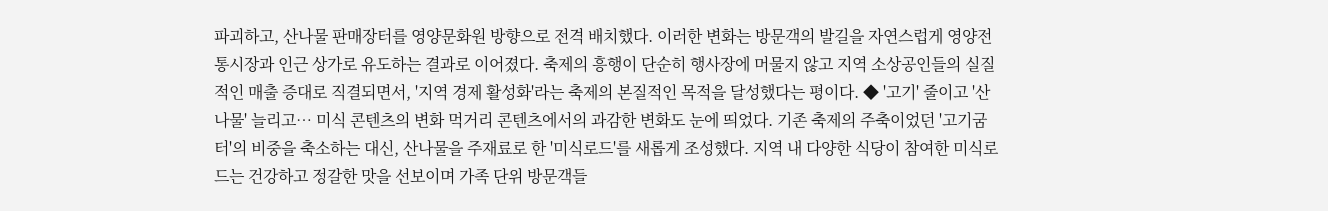파괴하고, 산나물 판매장터를 영양문화원 방향으로 전격 배치했다. 이러한 변화는 방문객의 발길을 자연스럽게 영양전통시장과 인근 상가로 유도하는 결과로 이어졌다. 축제의 흥행이 단순히 행사장에 머물지 않고 지역 소상공인들의 실질적인 매출 증대로 직결되면서, '지역 경제 활성화'라는 축제의 본질적인 목적을 달성했다는 평이다. ◆ '고기' 줄이고 '산나물' 늘리고… 미식 콘텐츠의 변화 먹거리 콘텐츠에서의 과감한 변화도 눈에 띄었다. 기존 축제의 주축이었던 '고기굼터'의 비중을 축소하는 대신, 산나물을 주재료로 한 '미식로드'를 새롭게 조성했다. 지역 내 다양한 식당이 참여한 미식로드는 건강하고 정갈한 맛을 선보이며 가족 단위 방문객들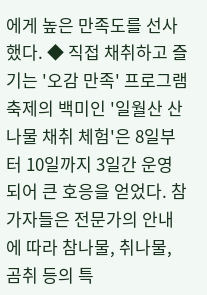에게 높은 만족도를 선사했다. ◆ 직접 채취하고 즐기는 '오감 만족' 프로그램 축제의 백미인 '일월산 산나물 채취 체험'은 8일부터 10일까지 3일간 운영되어 큰 호응을 얻었다. 참가자들은 전문가의 안내에 따라 참나물, 취나물, 곰취 등의 특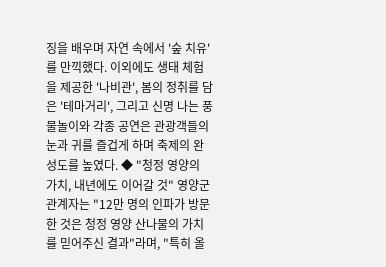징을 배우며 자연 속에서 '숲 치유'를 만끽했다. 이외에도 생태 체험을 제공한 '나비관', 봄의 정취를 담은 '테마거리', 그리고 신명 나는 풍물놀이와 각종 공연은 관광객들의 눈과 귀를 즐겁게 하며 축제의 완성도를 높였다. ◆ "청정 영양의 가치, 내년에도 이어갈 것" 영양군 관계자는 "12만 명의 인파가 방문한 것은 청정 영양 산나물의 가치를 믿어주신 결과"라며, "특히 올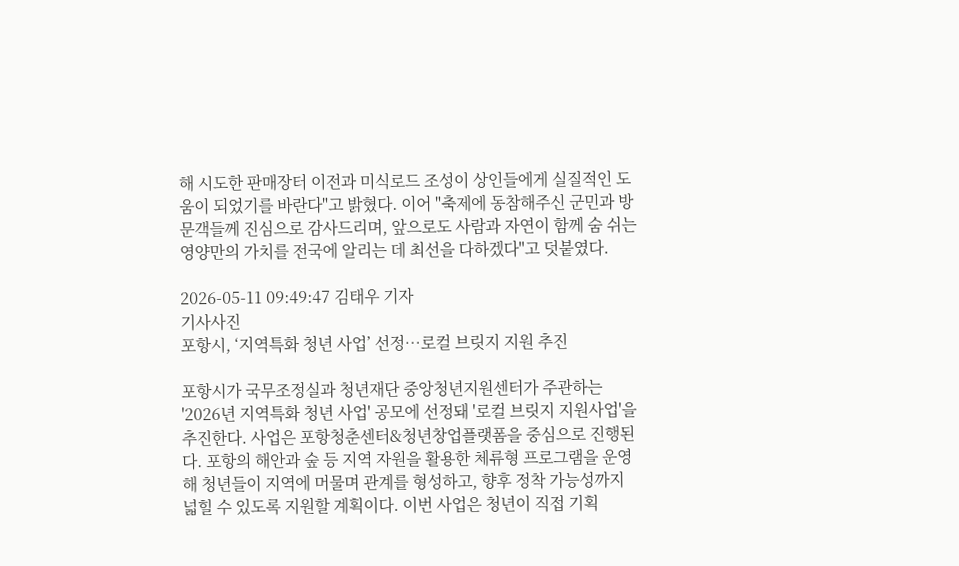해 시도한 판매장터 이전과 미식로드 조성이 상인들에게 실질적인 도움이 되었기를 바란다"고 밝혔다. 이어 "축제에 동참해주신 군민과 방문객들께 진심으로 감사드리며, 앞으로도 사람과 자연이 함께 숨 쉬는 영양만의 가치를 전국에 알리는 데 최선을 다하겠다"고 덧붙였다.

2026-05-11 09:49:47 김태우 기자
기사사진
포항시, ‘지역특화 청년 사업’ 선정…로컬 브릿지 지원 추진

포항시가 국무조정실과 청년재단 중앙청년지원센터가 주관하는 '2026년 지역특화 청년 사업' 공모에 선정돼 '로컬 브릿지 지원사업'을 추진한다. 사업은 포항청춘센터&청년창업플랫폼을 중심으로 진행된다. 포항의 해안과 숲 등 지역 자원을 활용한 체류형 프로그램을 운영해 청년들이 지역에 머물며 관계를 형성하고, 향후 정착 가능성까지 넓힐 수 있도록 지원할 계획이다. 이번 사업은 청년이 직접 기획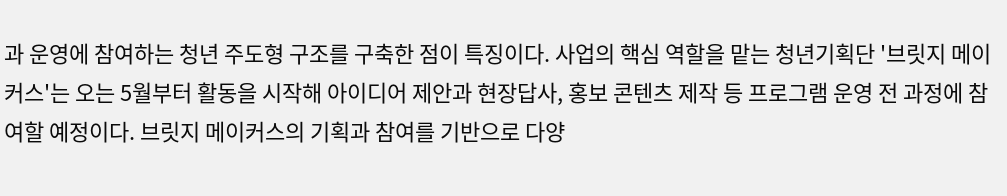과 운영에 참여하는 청년 주도형 구조를 구축한 점이 특징이다. 사업의 핵심 역할을 맡는 청년기획단 '브릿지 메이커스'는 오는 5월부터 활동을 시작해 아이디어 제안과 현장답사, 홍보 콘텐츠 제작 등 프로그램 운영 전 과정에 참여할 예정이다. 브릿지 메이커스의 기획과 참여를 기반으로 다양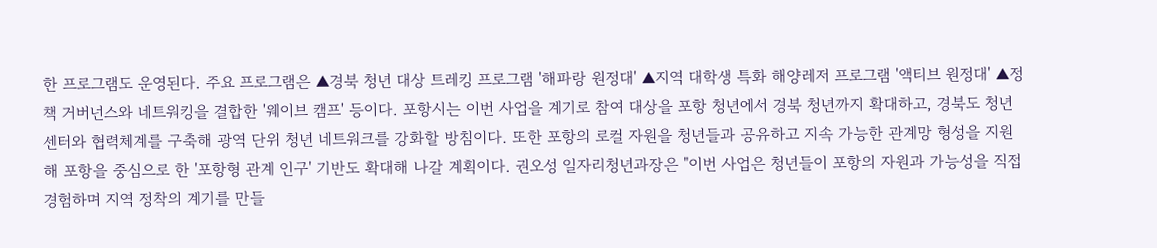한 프로그램도 운영된다. 주요 프로그램은 ▲경북 청년 대상 트레킹 프로그램 '해파랑 원정대' ▲지역 대학생 특화 해양레저 프로그램 '액티브 원정대' ▲정책 거버넌스와 네트워킹을 결합한 '웨이브 캠프' 등이다. 포항시는 이번 사업을 계기로 참여 대상을 포항 청년에서 경북 청년까지 확대하고, 경북도 청년센터와 협력체계를 구축해 광역 단위 청년 네트워크를 강화할 방침이다. 또한 포항의 로컬 자원을 청년들과 공유하고 지속 가능한 관계망 형성을 지원해 포항을 중심으로 한 '포항형 관계 인구' 기반도 확대해 나갈 계획이다. 권오성 일자리청년과장은 "이번 사업은 청년들이 포항의 자원과 가능성을 직접 경험하며 지역 정착의 계기를 만들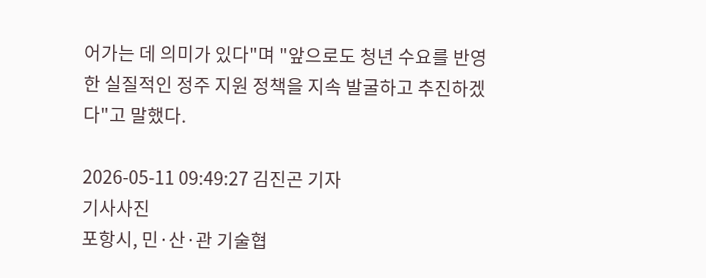어가는 데 의미가 있다"며 "앞으로도 청년 수요를 반영한 실질적인 정주 지원 정책을 지속 발굴하고 추진하겠다"고 말했다.

2026-05-11 09:49:27 김진곤 기자
기사사진
포항시, 민·산·관 기술협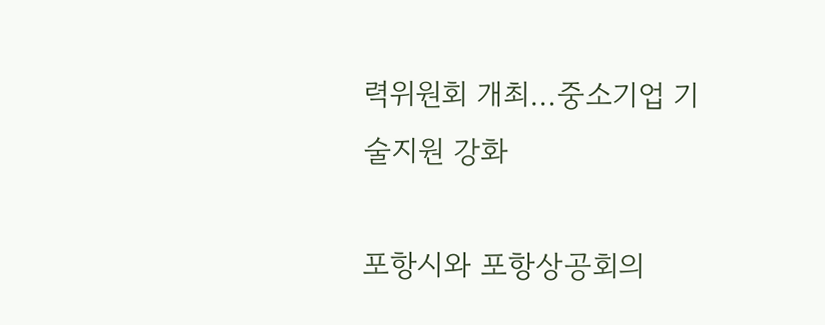력위원회 개최…중소기업 기술지원 강화

포항시와 포항상공회의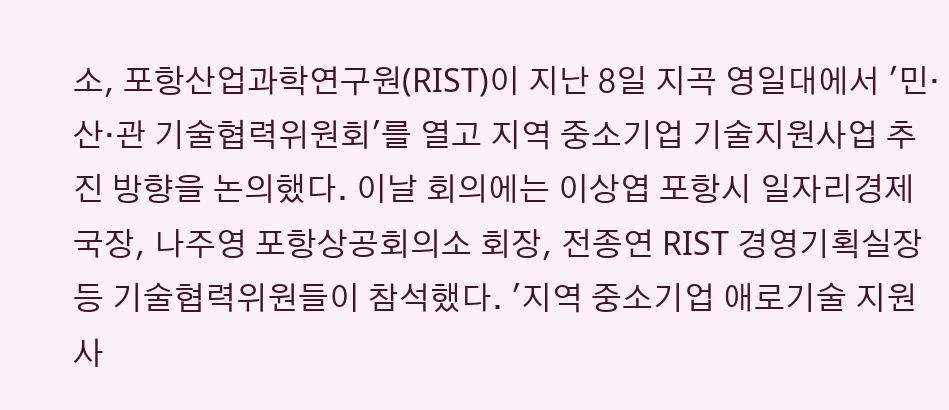소, 포항산업과학연구원(RIST)이 지난 8일 지곡 영일대에서 '민·산·관 기술협력위원회'를 열고 지역 중소기업 기술지원사업 추진 방향을 논의했다. 이날 회의에는 이상엽 포항시 일자리경제국장, 나주영 포항상공회의소 회장, 전종연 RIST 경영기획실장 등 기술협력위원들이 참석했다. '지역 중소기업 애로기술 지원사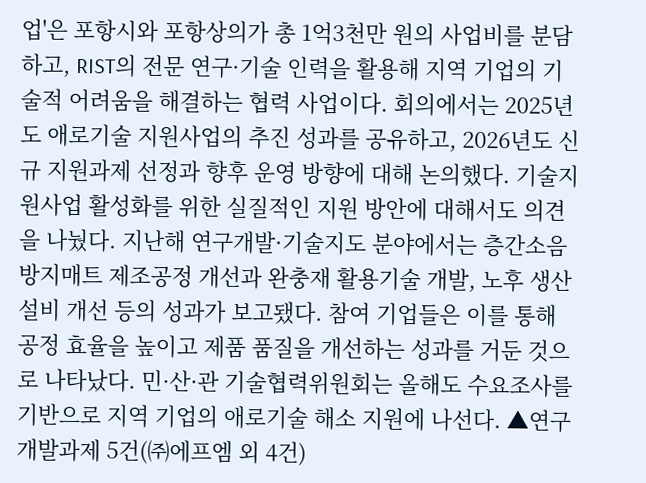업'은 포항시와 포항상의가 총 1억3천만 원의 사업비를 분담하고, RIST의 전문 연구·기술 인력을 활용해 지역 기업의 기술적 어려움을 해결하는 협력 사업이다. 회의에서는 2025년도 애로기술 지원사업의 추진 성과를 공유하고, 2026년도 신규 지원과제 선정과 향후 운영 방향에 대해 논의했다. 기술지원사업 활성화를 위한 실질적인 지원 방안에 대해서도 의견을 나눴다. 지난해 연구개발·기술지도 분야에서는 층간소음 방지매트 제조공정 개선과 완충재 활용기술 개발, 노후 생산설비 개선 등의 성과가 보고됐다. 참여 기업들은 이를 통해 공정 효율을 높이고 제품 품질을 개선하는 성과를 거둔 것으로 나타났다. 민·산·관 기술협력위원회는 올해도 수요조사를 기반으로 지역 기업의 애로기술 해소 지원에 나선다. ▲연구개발과제 5건(㈜에프엠 외 4건)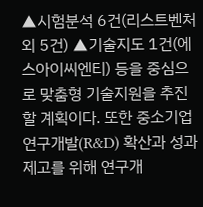▲시험분석 6건(리스트벤처 외 5건) ▲기술지도 1건(에스아이씨엔티) 등을 중심으로 맞춤형 기술지원을 추진할 계획이다. 또한 중소기업 연구개발(R&D) 확산과 성과 제고를 위해 연구개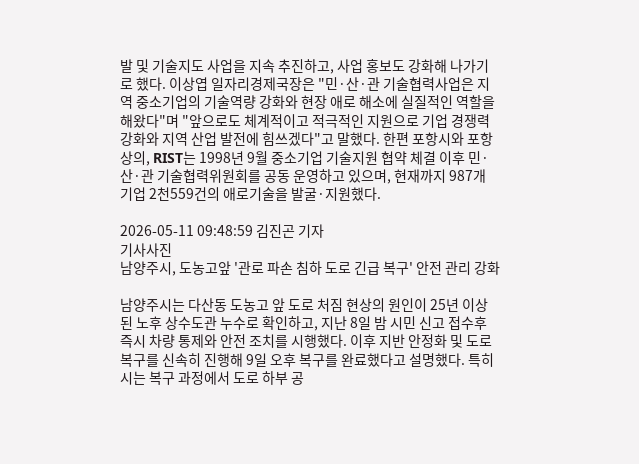발 및 기술지도 사업을 지속 추진하고, 사업 홍보도 강화해 나가기로 했다. 이상엽 일자리경제국장은 "민·산·관 기술협력사업은 지역 중소기업의 기술역량 강화와 현장 애로 해소에 실질적인 역할을 해왔다"며 "앞으로도 체계적이고 적극적인 지원으로 기업 경쟁력 강화와 지역 산업 발전에 힘쓰겠다"고 말했다. 한편 포항시와 포항상의, RIST는 1998년 9월 중소기업 기술지원 협약 체결 이후 민·산·관 기술협력위원회를 공동 운영하고 있으며, 현재까지 987개 기업 2천559건의 애로기술을 발굴·지원했다.

2026-05-11 09:48:59 김진곤 기자
기사사진
남양주시, 도농고앞 '관로 파손 침하 도로 긴급 복구' 안전 관리 강화

남양주시는 다산동 도농고 앞 도로 처짐 현상의 원인이 25년 이상 된 노후 상수도관 누수로 확인하고, 지난 8일 밤 시민 신고 접수후 즉시 차량 통제와 안전 조치를 시행했다. 이후 지반 안정화 및 도로 복구를 신속히 진행해 9일 오후 복구를 완료했다고 설명했다. 특히 시는 복구 과정에서 도로 하부 공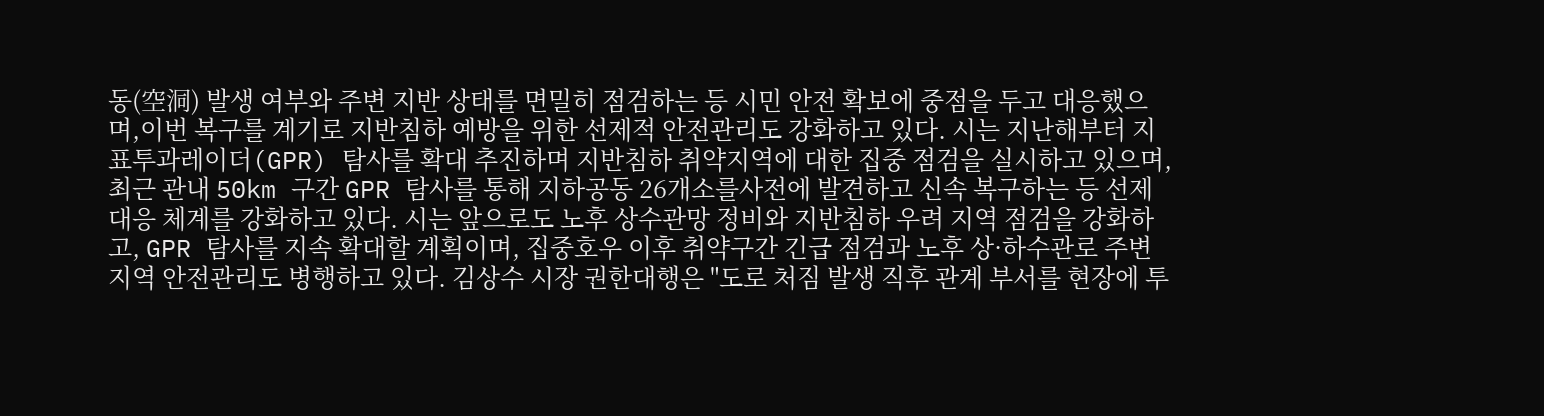동(空洞) 발생 여부와 주변 지반 상태를 면밀히 점검하는 등 시민 안전 확보에 중점을 두고 대응했으며,이번 복구를 계기로 지반침하 예방을 위한 선제적 안전관리도 강화하고 있다. 시는 지난해부터 지표투과레이더(GPR) 탐사를 확대 추진하며 지반침하 취약지역에 대한 집중 점검을 실시하고 있으며,최근 관내 50km 구간 GPR 탐사를 통해 지하공동 26개소를사전에 발견하고 신속 복구하는 등 선제 대응 체계를 강화하고 있다. 시는 앞으로도 노후 상수관망 정비와 지반침하 우려 지역 점검을 강화하고, GPR 탐사를 지속 확대할 계획이며, 집중호우 이후 취약구간 긴급 점검과 노후 상·하수관로 주변 지역 안전관리도 병행하고 있다. 김상수 시장 권한대행은 "도로 처짐 발생 직후 관계 부서를 현장에 투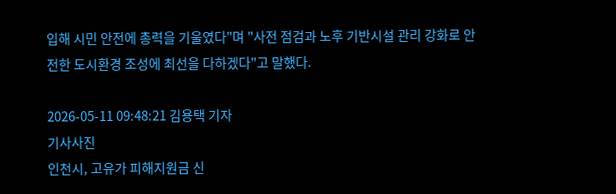입해 시민 안전에 총력을 기울였다"며 "사전 점검과 노후 기반시설 관리 강화로 안전한 도시환경 조성에 최선을 다하겠다"고 말했다.

2026-05-11 09:48:21 김용택 기자
기사사진
인천시, 고유가 피해지원금 신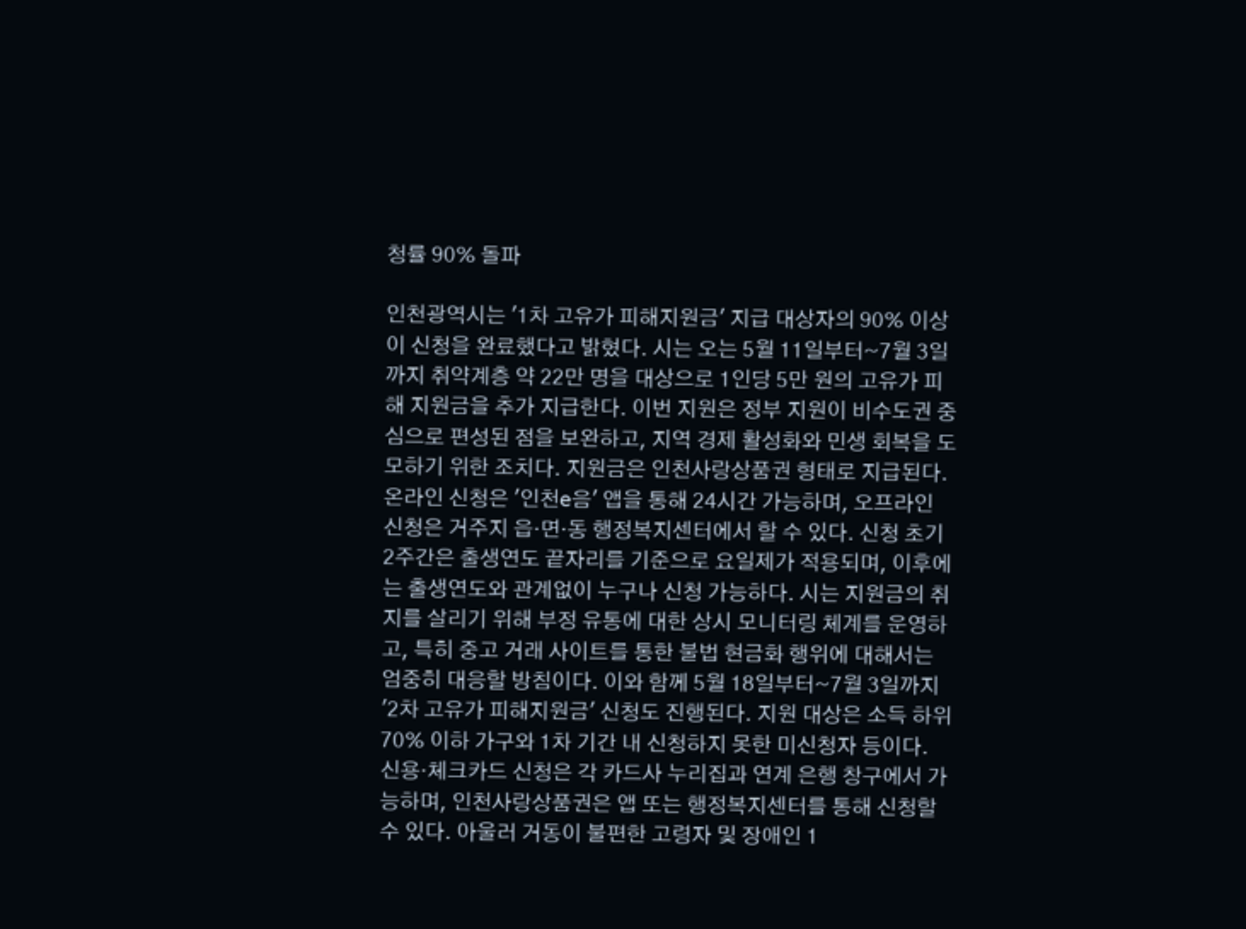청률 90% 돌파

인천광역시는 '1차 고유가 피해지원금' 지급 대상자의 90% 이상이 신청을 완료했다고 밝혔다. 시는 오는 5월 11일부터~7월 3일까지 취약계층 약 22만 명을 대상으로 1인당 5만 원의 고유가 피해 지원금을 추가 지급한다. 이번 지원은 정부 지원이 비수도권 중심으로 편성된 점을 보완하고, 지역 경제 활성화와 민생 회복을 도모하기 위한 조치다. 지원금은 인천사랑상품권 형태로 지급된다. 온라인 신청은 '인천e음' 앱을 통해 24시간 가능하며, 오프라인 신청은 거주지 읍·면·동 행정복지센터에서 할 수 있다. 신청 초기 2주간은 출생연도 끝자리를 기준으로 요일제가 적용되며, 이후에는 출생연도와 관계없이 누구나 신청 가능하다. 시는 지원금의 취지를 살리기 위해 부정 유통에 대한 상시 모니터링 체계를 운영하고, 특히 중고 거래 사이트를 통한 불법 현금화 행위에 대해서는 엄중히 대응할 방침이다. 이와 함께 5월 18일부터~7월 3일까지 '2차 고유가 피해지원금' 신청도 진행된다. 지원 대상은 소득 하위 70% 이하 가구와 1차 기간 내 신청하지 못한 미신청자 등이다. 신용·체크카드 신청은 각 카드사 누리집과 연계 은행 창구에서 가능하며, 인천사랑상품권은 앱 또는 행정복지센터를 통해 신청할 수 있다. 아울러 거동이 불편한 고령자 및 장애인 1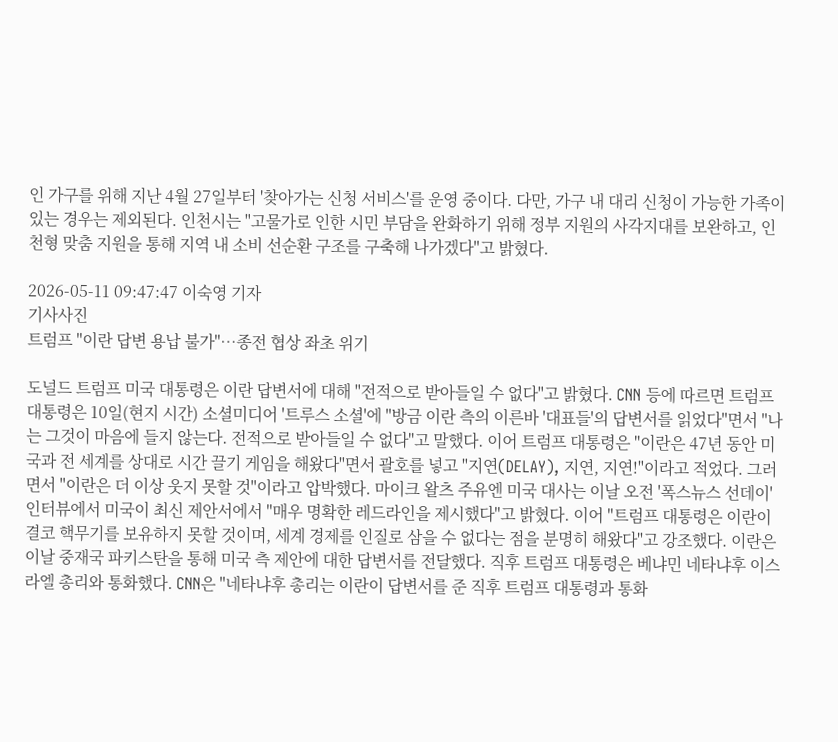인 가구를 위해 지난 4월 27일부터 '찾아가는 신청 서비스'를 운영 중이다. 다만, 가구 내 대리 신청이 가능한 가족이 있는 경우는 제외된다. 인천시는 "고물가로 인한 시민 부담을 완화하기 위해 정부 지원의 사각지대를 보완하고, 인천형 맞춤 지원을 통해 지역 내 소비 선순환 구조를 구축해 나가겠다"고 밝혔다.

2026-05-11 09:47:47 이숙영 기자
기사사진
트럼프 "이란 답변 용납 불가"…종전 협상 좌초 위기

도널드 트럼프 미국 대통령은 이란 답변서에 대해 "전적으로 받아들일 수 없다"고 밝혔다. CNN 등에 따르면 트럼프 대통령은 10일(현지 시간) 소셜미디어 '트루스 소셜'에 "방금 이란 측의 이른바 '대표들'의 답변서를 읽었다"면서 "나는 그것이 마음에 들지 않는다. 전적으로 받아들일 수 없다"고 말했다. 이어 트럼프 대통령은 "이란은 47년 동안 미국과 전 세계를 상대로 시간 끌기 게임을 해왔다"면서 괄호를 넣고 "지연(DELAY), 지연, 지연!"이라고 적었다. 그러면서 "이란은 더 이상 웃지 못할 것"이라고 압박했다. 마이크 왈츠 주유엔 미국 대사는 이날 오전 '폭스뉴스 선데이' 인터뷰에서 미국이 최신 제안서에서 "매우 명확한 레드라인을 제시했다"고 밝혔다. 이어 "트럼프 대통령은 이란이 결코 핵무기를 보유하지 못할 것이며, 세계 경제를 인질로 삼을 수 없다는 점을 분명히 해왔다"고 강조했다. 이란은 이날 중재국 파키스탄을 통해 미국 측 제안에 대한 답변서를 전달했다. 직후 트럼프 대통령은 베냐민 네타냐후 이스라엘 총리와 통화했다. CNN은 "네타냐후 총리는 이란이 답변서를 준 직후 트럼프 대통령과 통화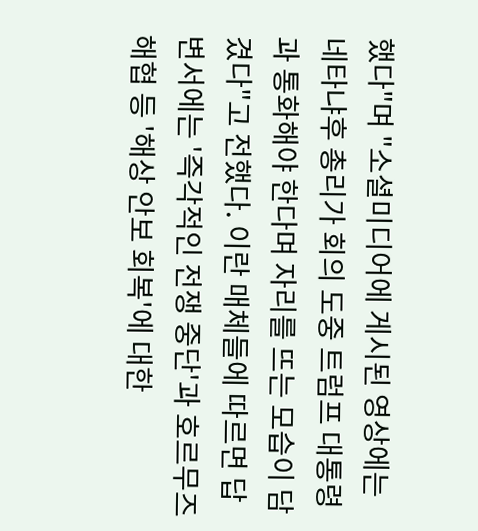했다"며 "소셜미디어에 게시된 영상에는 네타냐후 총리가 회의 도중 트럼프 대통령과 통화해야 한다며 자리를 뜨는 모습이 담겼다"고 전했다. 이란 매체들에 따르면 답변서에는 '즉각적인 전쟁 중단'과 호르무즈 해협 등 '해상 안보 회복'에 대한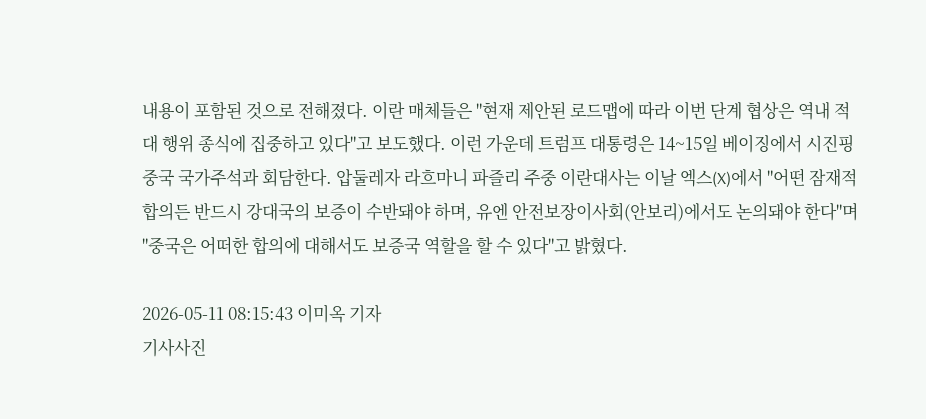내용이 포함된 것으로 전해졌다. 이란 매체들은 "현재 제안된 로드맵에 따라 이번 단계 협상은 역내 적대 행위 종식에 집중하고 있다"고 보도했다. 이런 가운데 트럼프 대통령은 14~15일 베이징에서 시진핑 중국 국가주석과 회담한다. 압둘레자 라흐마니 파즐리 주중 이란대사는 이날 엑스(X)에서 "어떤 잠재적 합의든 반드시 강대국의 보증이 수반돼야 하며, 유엔 안전보장이사회(안보리)에서도 논의돼야 한다"며 "중국은 어떠한 합의에 대해서도 보증국 역할을 할 수 있다"고 밝혔다.

2026-05-11 08:15:43 이미옥 기자
기사사진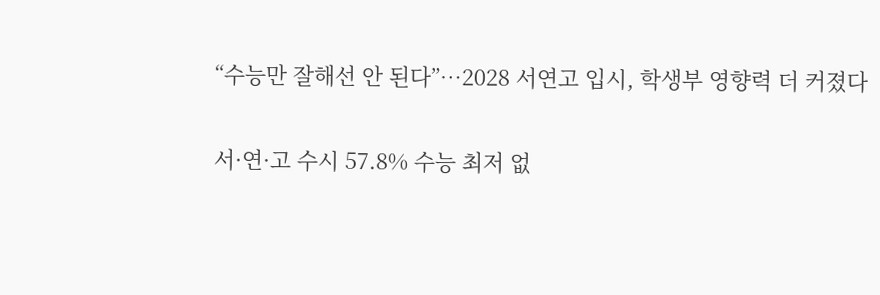“수능만 잘해선 안 된다”…2028 서연고 입시, 학생부 영향력 더 커졌다

서·연·고 수시 57.8% 수능 최저 없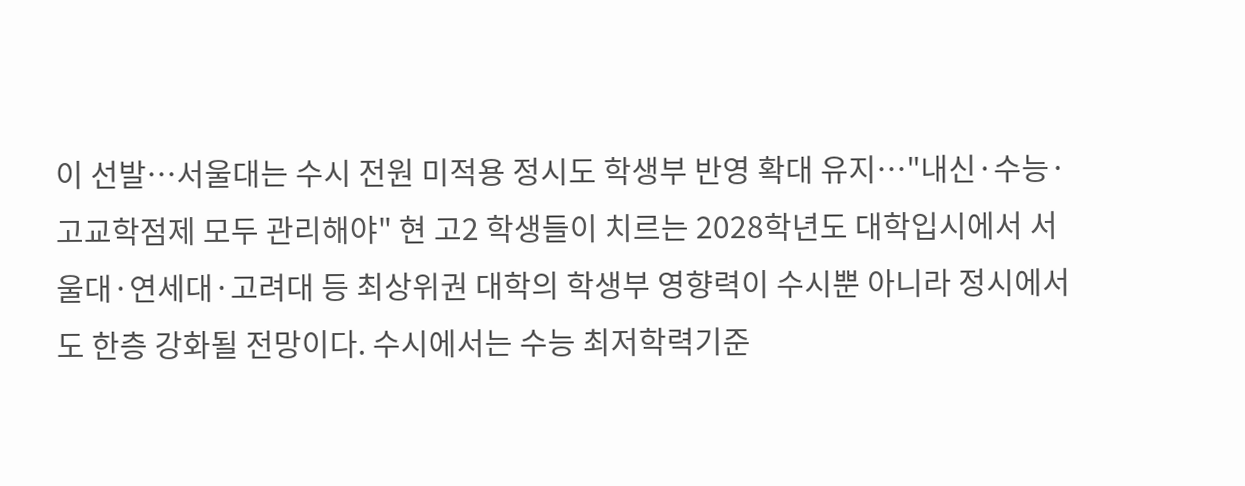이 선발…서울대는 수시 전원 미적용 정시도 학생부 반영 확대 유지…"내신·수능·고교학점제 모두 관리해야" 현 고2 학생들이 치르는 2028학년도 대학입시에서 서울대·연세대·고려대 등 최상위권 대학의 학생부 영향력이 수시뿐 아니라 정시에서도 한층 강화될 전망이다. 수시에서는 수능 최저학력기준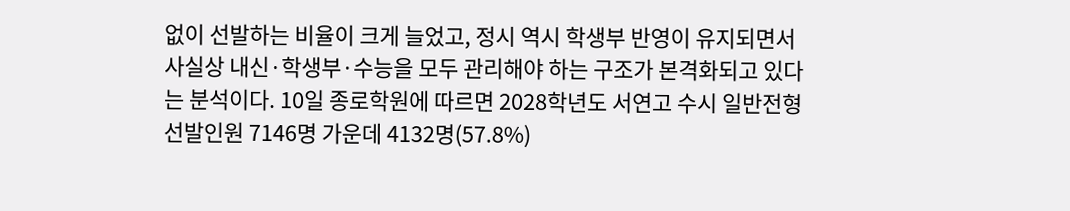없이 선발하는 비율이 크게 늘었고, 정시 역시 학생부 반영이 유지되면서 사실상 내신·학생부·수능을 모두 관리해야 하는 구조가 본격화되고 있다는 분석이다. 10일 종로학원에 따르면 2028학년도 서연고 수시 일반전형 선발인원 7146명 가운데 4132명(57.8%)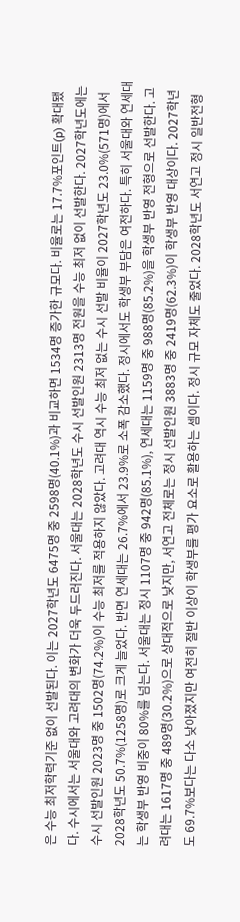은 수능 최저학력기준 없이 선발된다. 이는 2027학년도 6475명 중 2598명(40.1%)과 비교하면 1534명 증가한 규모다. 비율로는 17.7%포인트(p) 확대됐다. 수시에서는 서울대와 고려대의 변화가 더욱 두드러진다. 서울대는 2028학년도 수시 선발인원 2313명 전원을 수능 최저 없이 선발한다. 2027학년도에는 수시 선발인원 2023명 중 1502명(74.2%)이 수능 최저를 적용하지 않았다. 고려대 역시 수능 최저 없는 수시 선발 비율이 2027학년도 23.0%(571명)에서 2028학년도 50.7%(1258명)로 크게 늘었다. 반면 연세대는 26.7%에서 23.9%로 소폭 감소했다. 정시에서도 학생부 부담은 여전하다. 특히 서울대와 연세대는 학생부 반영 비중이 80%를 넘는다. 서울대는 정시 1107명 중 942명(85.1%), 연세대는 1159명 중 988명(85.2%)을 학생부 반영 전형으로 선발한다. 고려대는 1617명 중 489명(30.2%)으로 상대적으로 낮지만, 서연고 전체로는 정시 선발인원 3883명 중 2419명(62.3%)이 학생부 반영 대상이다. 2027학년도 69.7%보다는 다소 낮아졌지만 여전히 절반 이상이 학생부를 평가 요소로 활용하는 셈이다. 정시 규모 자체도 줄었다. 2028학년도 서연고 정시 일반전형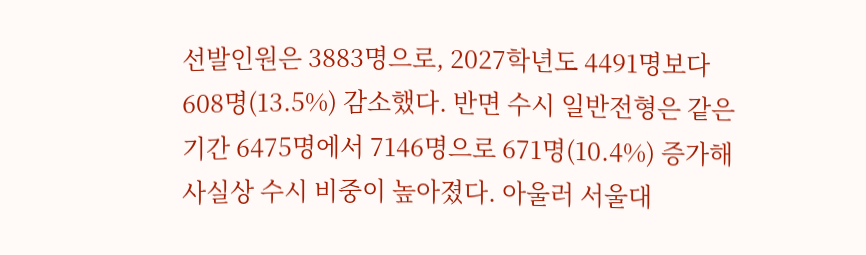선발인원은 3883명으로, 2027학년도 4491명보다 608명(13.5%) 감소했다. 반면 수시 일반전형은 같은 기간 6475명에서 7146명으로 671명(10.4%) 증가해 사실상 수시 비중이 높아졌다. 아울러 서울대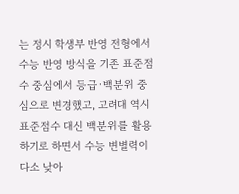는 정시 학생부 반영 전형에서 수능 반영 방식을 기존 표준점수 중심에서 등급·백분위 중심으로 변경했고, 고려대 역시 표준점수 대신 백분위를 활용하기로 하면서 수능 변별력이 다소 낮아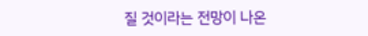질 것이라는 전망이 나온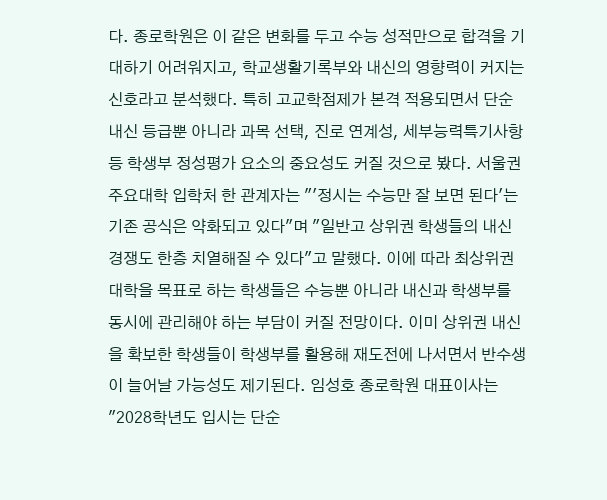다. 종로학원은 이 같은 변화를 두고 수능 성적만으로 합격을 기대하기 어려워지고, 학교생활기록부와 내신의 영향력이 커지는 신호라고 분석했다. 특히 고교학점제가 본격 적용되면서 단순 내신 등급뿐 아니라 과목 선택, 진로 연계성, 세부능력특기사항 등 학생부 정성평가 요소의 중요성도 커질 것으로 봤다. 서울권 주요대학 입학처 한 관계자는 "'정시는 수능만 잘 보면 된다'는 기존 공식은 약화되고 있다"며 "일반고 상위권 학생들의 내신 경쟁도 한층 치열해질 수 있다"고 말했다. 이에 따라 최상위권 대학을 목표로 하는 학생들은 수능뿐 아니라 내신과 학생부를 동시에 관리해야 하는 부담이 커질 전망이다. 이미 상위권 내신을 확보한 학생들이 학생부를 활용해 재도전에 나서면서 반수생이 늘어날 가능성도 제기된다. 임성호 종로학원 대표이사는 "2028학년도 입시는 단순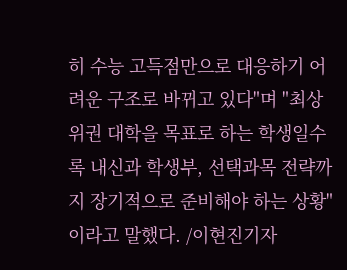히 수능 고득점만으로 대응하기 어려운 구조로 바뀌고 있다"며 "최상위권 대학을 목표로 하는 학생일수록 내신과 학생부, 선택과목 전략까지 장기적으로 준비해야 하는 상황"이라고 말했다. /이현진기자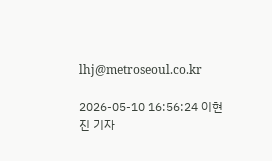lhj@metroseoul.co.kr

2026-05-10 16:56:24 이현진 기자